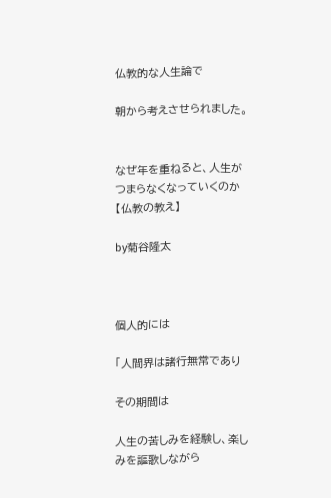仏教的な人生論で

朝から考えさせられました。


なぜ年を重ねると、人生がつまらなくなっていくのか【仏教の教え】

by菊谷隆太



個人的には

「人間界は諸行無常であり

その期間は

人生の苦しみを経験し、楽しみを謳歌しながら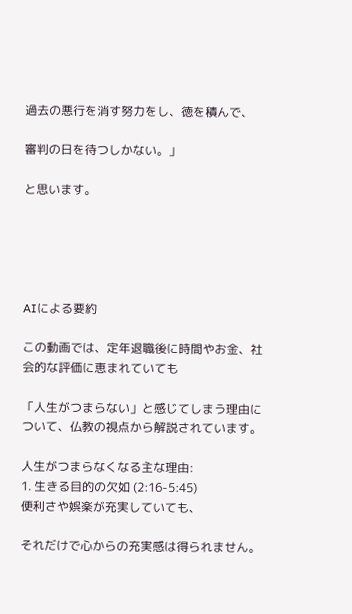過去の悪行を消す努力をし、徳を積んで、

審判の日を待つしかない。」

と思います。





AIによる要約

この動画では、定年退職後に時間やお金、社会的な評価に恵まれていても

「人生がつまらない」と感じてしまう理由について、仏教の視点から解説されています。

人生がつまらなくなる主な理由:
1. 生きる目的の欠如 (2:16-5:45)
便利さや娯楽が充実していても、

それだけで心からの充実感は得られません。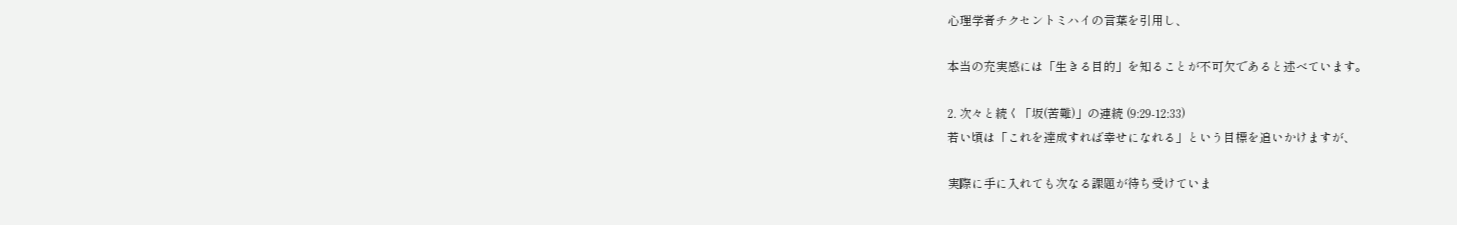心理学者チクセントミハイの言葉を引用し、

本当の充実感には「生きる目的」を知ることが不可欠であると述べています。

2. 次々と続く「坂(苦難)」の連続 (9:29-12:33)
若い頃は「これを達成すれば幸せになれる」という目標を追いかけますが、

実際に手に入れても次なる課題が待ち受けていま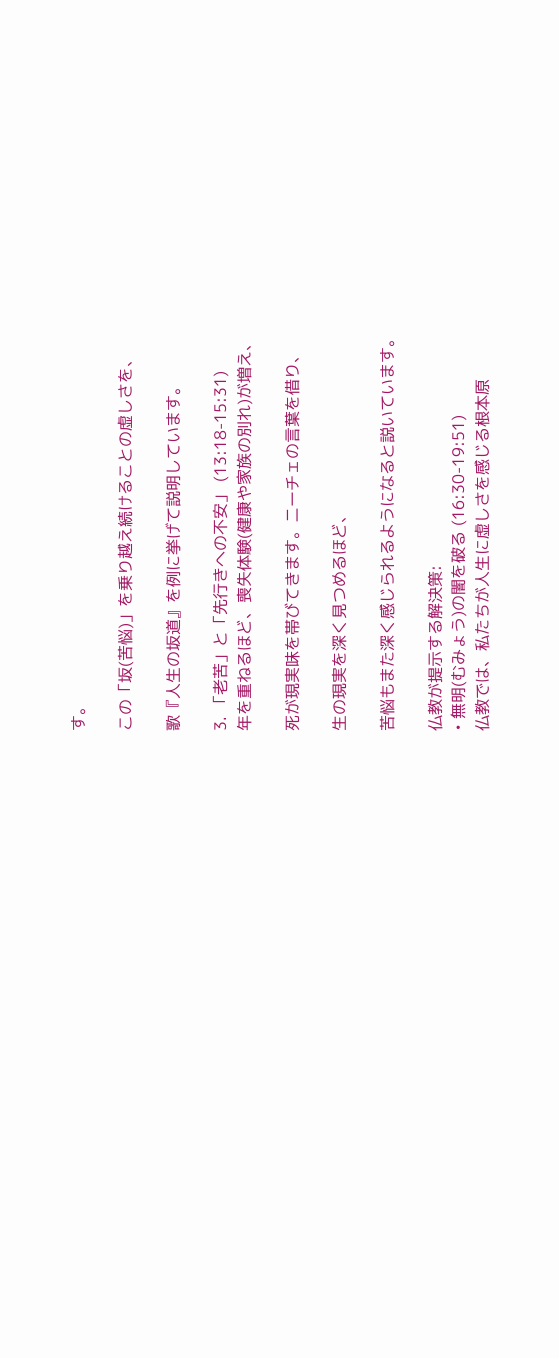す。

この「坂(苦悩)」を乗り越え続けることの虚しさを、

歌『人生の坂道』を例に挙げて説明しています。

3. 「老苦」と「先行きへの不安」 (13:18-15:31)
年を重ねるほど、喪失体験(健康や家族の別れ)が増え、

死が現実味を帯びてきます。ニーチェの言葉を借り、

生の現実を深く見つめるほど、

苦悩もまた深く感じられるようになると説いています。

仏教が提示する解決策:
• 無明(むみょう)の闇を破る (16:30-19:51)
仏教では、私たちが人生に虚しさを感じる根本原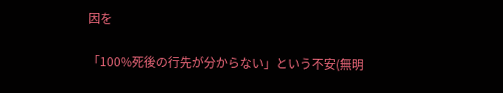因を

「100%死後の行先が分からない」という不安(無明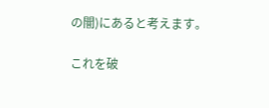の闇)にあると考えます。

これを破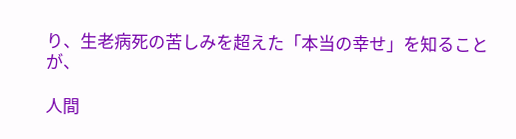り、生老病死の苦しみを超えた「本当の幸せ」を知ることが、

人間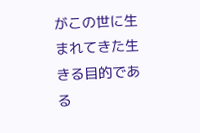がこの世に生まれてきた生きる目的である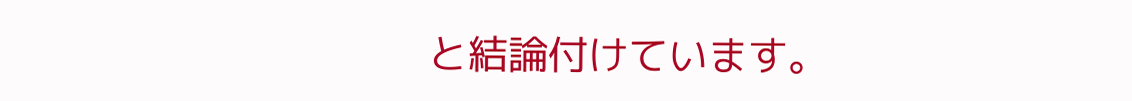と結論付けています。